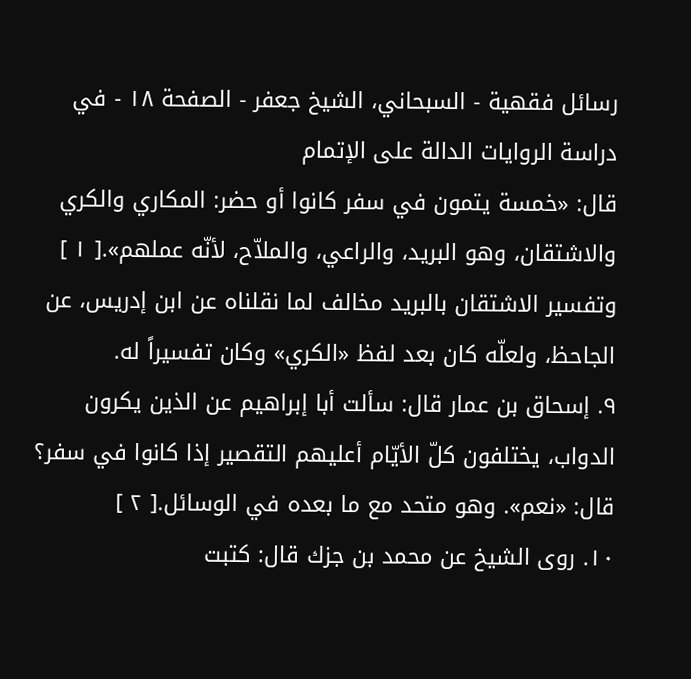رسائل فقهية - السبحاني، الشيخ جعفر - الصفحة ١٨ - في دراسة الروايات الدالة على الإتمام
قال: «خمسة يتمون في سفر كانوا أو حضر: المكاري والكري والاشتقان، وهو البريد، والراعي، والملاّح، لأنّه عملهم».[ ١ ] وتفسير الاشتقان بالبريد مخالف لما نقلناه عن ابن إدريس، عن الجاحظ، ولعلّه كان بعد لفظ «الكري» وكان تفسيراً له.
٩. إسحاق بن عمار قال: سألت أبا إبراهيم عن الذين يكرون الدواب، يختلفون كلّ الأيّام أعليهم التقصير إذا كانوا في سفر؟ قال: «نعم». وهو متحد مع ما بعده في الوسائل.[ ٢ ]
١٠. روى الشيخ عن محمد بن جزك قال: كتبت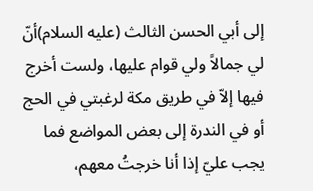إلى أبي الحسن الثالث (عليه السلام)أنّ لي جمالاً ولي قوام عليها، ولست أخرج فيها إلاّ في طريق مكة لرغبتي في الحج أو في الندرة إلى بعض المواضع فما يجب عليّ إذا أنا خرجتُ معهم،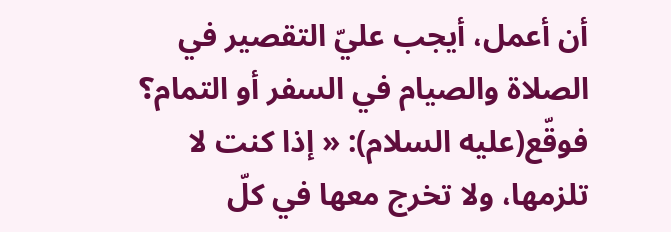أن أعمل، أيجب عليّ التقصير في الصلاة والصيام في السفر أو التمام؟ فوقّع(عليه السلام): « إذا كنت لا تلزمها، ولا تخرج معها في كلّ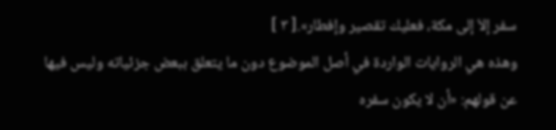سفر إلاّ إلى مكة، فعليك تقصير وإفطار».[ ٣ ]
وهذه هي الروايات الواردة في أصل الموضوع دون ما يتعلق ببعض جزئياته وليس فيها عن قولهم: «أن لا يكون سفره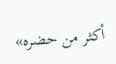أكثر من حضره»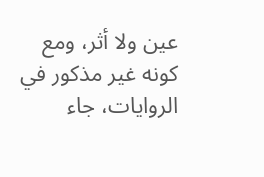عين ولا أثر، ومع كونه غير مذكور في الروايات، جاء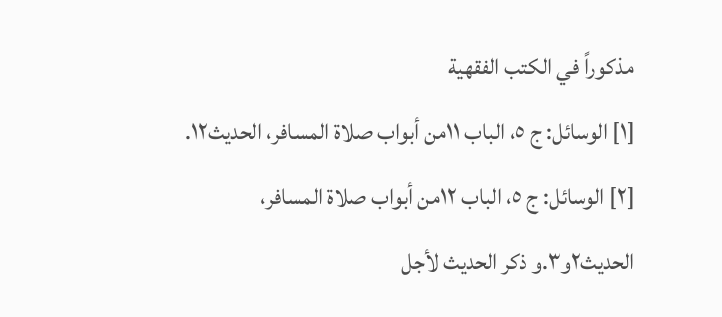مذكوراً في الكتب الفقهية
[١] الوسائل: ج ٥، الباب ١١من أبواب صلاة المسافر، الحديث١٢.
[٢] الوسائل: ج ٥، الباب ١٢من أبواب صلاة المسافر، الحديث٢و٣.و ذكر الحديث لأجل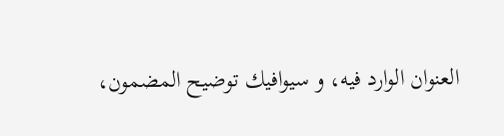العنوان الوارد فيه، و سيوافيك توضيح المضمون،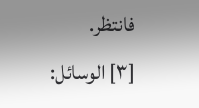فانتظر.
[٣] الوسائل: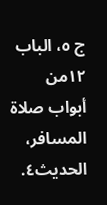ج ٥، الباب ١٢من أبواب صلاة المسافر، الحديث٤.